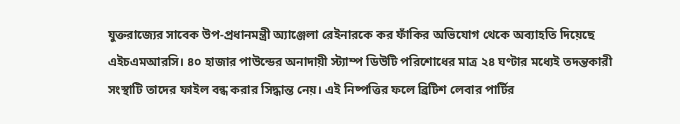যুক্তরাজ্যের সাবেক উপ-প্রধানমন্ত্রী অ্যাঞ্জেলা রেইনারকে কর ফাঁকির অভিযোগ থেকে অব্যাহতি দিয়েছে এইচএমআরসি। ৪০ হাজার পাউন্ডের অনাদায়ী স্ট্যাম্প ডিউটি পরিশোধের মাত্র ২৪ ঘণ্টার মধ্যেই তদন্তকারী সংস্থাটি তাদের ফাইল বন্ধ করার সিদ্ধান্ত নেয়। এই নিষ্পত্তির ফলে ব্রিটিশ লেবার পার্টির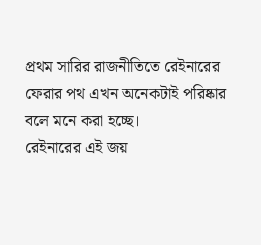প্রথম সারির রাজনীতিতে রেইনারের ফেরার পথ এখন অনেকটাই পরিষ্কার বলে মনে করা হচ্ছে।
রেইনারের এই জয়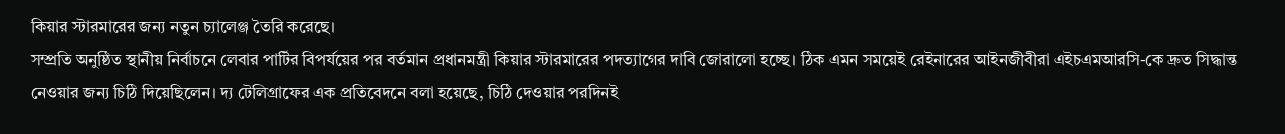কিয়ার স্টারমারের জন্য নতুন চ্যালেঞ্জ তৈরি করেছে।
সম্প্রতি অনুষ্ঠিত স্থানীয় নির্বাচনে লেবার পার্টির বিপর্যয়ের পর বর্তমান প্রধানমন্ত্রী কিয়ার স্টারমারের পদত্যাগের দাবি জোরালো হচ্ছে। ঠিক এমন সময়েই রেইনারের আইনজীবীরা এইচএমআরসি-কে দ্রুত সিদ্ধান্ত নেওয়ার জন্য চিঠি দিয়েছিলেন। দ্য টেলিগ্রাফের এক প্রতিবেদনে বলা হয়েছে, চিঠি দেওয়ার পরদিনই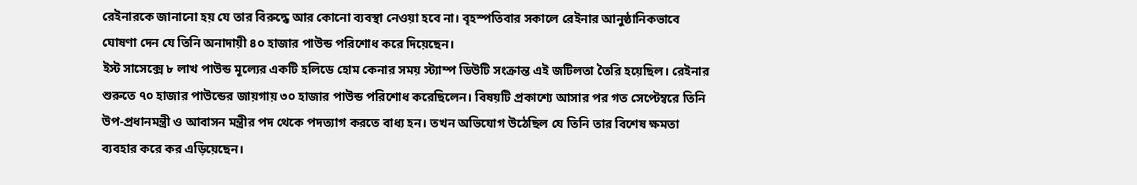রেইনারকে জানানো হয় যে তার বিরুদ্ধে আর কোনো ব্যবস্থা নেওয়া হবে না। বৃহস্পতিবার সকালে রেইনার আনুষ্ঠানিকভাবে ঘোষণা দেন যে তিনি অনাদায়ী ৪০ হাজার পাউন্ড পরিশোধ করে দিয়েছেন।
ইস্ট সাসেক্সে ৮ লাখ পাউন্ড মূল্যের একটি হলিডে হোম কেনার সময় স্ট্যাম্প ডিউটি সংক্রান্ত এই জটিলতা তৈরি হয়েছিল। রেইনার শুরুতে ৭০ হাজার পাউন্ডের জায়গায় ৩০ হাজার পাউন্ড পরিশোধ করেছিলেন। বিষয়টি প্রকাশ্যে আসার পর গত সেপ্টেম্বরে তিনি উপ-প্রধানমন্ত্রী ও আবাসন মন্ত্রীর পদ থেকে পদত্যাগ করতে বাধ্য হন। তখন অভিযোগ উঠেছিল যে তিনি তার বিশেষ ক্ষমতা ব্যবহার করে কর এড়িয়েছেন।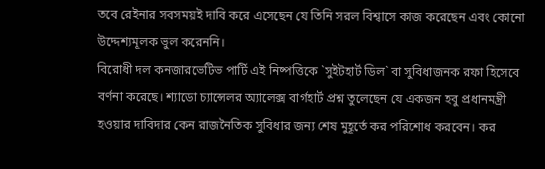তবে রেইনার সবসময়ই দাবি করে এসেছেন যে তিনি সরল বিশ্বাসে কাজ করেছেন এবং কোনো উদ্দেশ্যমূলক ভুল করেননি।
বিরোধী দল কনজারভেটিভ পার্টি এই নিষ্পত্তিকে `সুইটহার্ট ডিল` বা সুবিধাজনক রফা হিসেবে বর্ণনা করেছে। শ্যাডো চ্যান্সেলর অ্যালেক্স বার্গহার্ট প্রশ্ন তুলেছেন যে একজন হবু প্রধানমন্ত্রী হওয়ার দাবিদার কেন রাজনৈতিক সুবিধার জন্য শেষ মুহূর্তে কর পরিশোধ করবেন। কর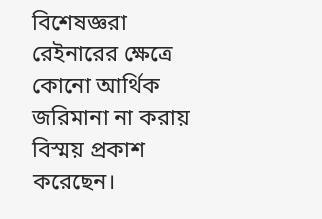বিশেষজ্ঞরা রেইনারের ক্ষেত্রে কোনো আর্থিক জরিমানা না করায় বিস্ময় প্রকাশ করেছেন।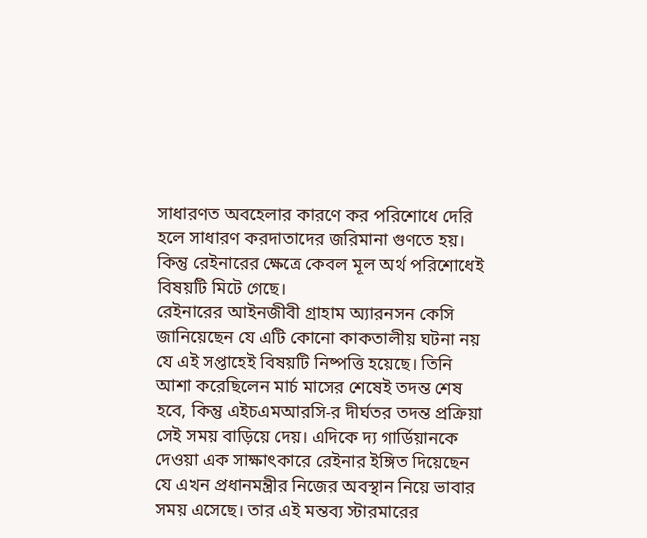সাধারণত অবহেলার কারণে কর পরিশোধে দেরি হলে সাধারণ করদাতাদের জরিমানা গুণতে হয়। কিন্তু রেইনারের ক্ষেত্রে কেবল মূল অর্থ পরিশোধেই বিষয়টি মিটে গেছে।
রেইনারের আইনজীবী গ্রাহাম অ্যারনসন কেসি জানিয়েছেন যে এটি কোনো কাকতালীয় ঘটনা নয় যে এই সপ্তাহেই বিষয়টি নিষ্পত্তি হয়েছে। তিনি আশা করেছিলেন মার্চ মাসের শেষেই তদন্ত শেষ হবে, কিন্তু এইচএমআরসি-র দীর্ঘতর তদন্ত প্রক্রিয়া সেই সময় বাড়িয়ে দেয়। এদিকে দ্য গার্ডিয়ানকে দেওয়া এক সাক্ষাৎকারে রেইনার ইঙ্গিত দিয়েছেন যে এখন প্রধানমন্ত্রীর নিজের অবস্থান নিয়ে ভাবার সময় এসেছে। তার এই মন্তব্য স্টারমারের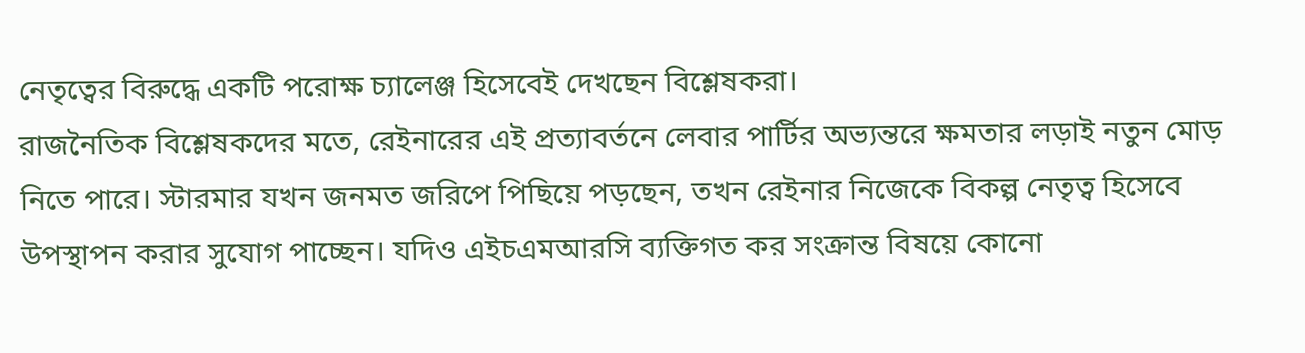নেতৃত্বের বিরুদ্ধে একটি পরোক্ষ চ্যালেঞ্জ হিসেবেই দেখছেন বিশ্লেষকরা।
রাজনৈতিক বিশ্লেষকদের মতে, রেইনারের এই প্রত্যাবর্তনে লেবার পার্টির অভ্যন্তরে ক্ষমতার লড়াই নতুন মোড় নিতে পারে। স্টারমার যখন জনমত জরিপে পিছিয়ে পড়ছেন, তখন রেইনার নিজেকে বিকল্প নেতৃত্ব হিসেবে উপস্থাপন করার সুযোগ পাচ্ছেন। যদিও এইচএমআরসি ব্যক্তিগত কর সংক্রান্ত বিষয়ে কোনো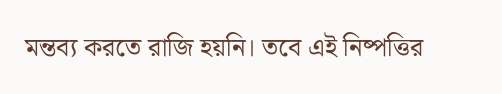মন্তব্য করতে রাজি হয়নি। তবে এই নিষ্পত্তির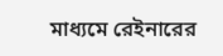মাধ্যমে রেইনারের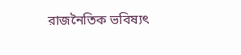রাজনৈতিক ভবিষ্যৎ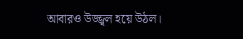আবারও উজ্জ্বল হয়ে উঠল।